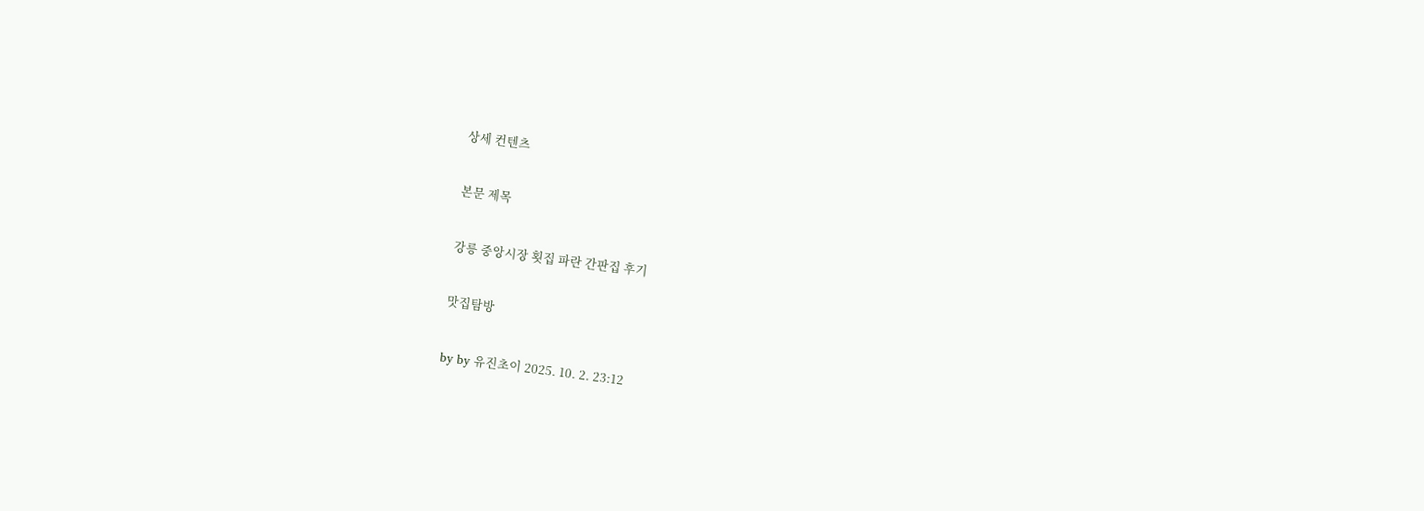상세 컨텐츠

본문 제목

강릉 중앙시장 횟집 파란 간판집 후기

맛집탐방

by by 유진초이 2025. 10. 2. 23:12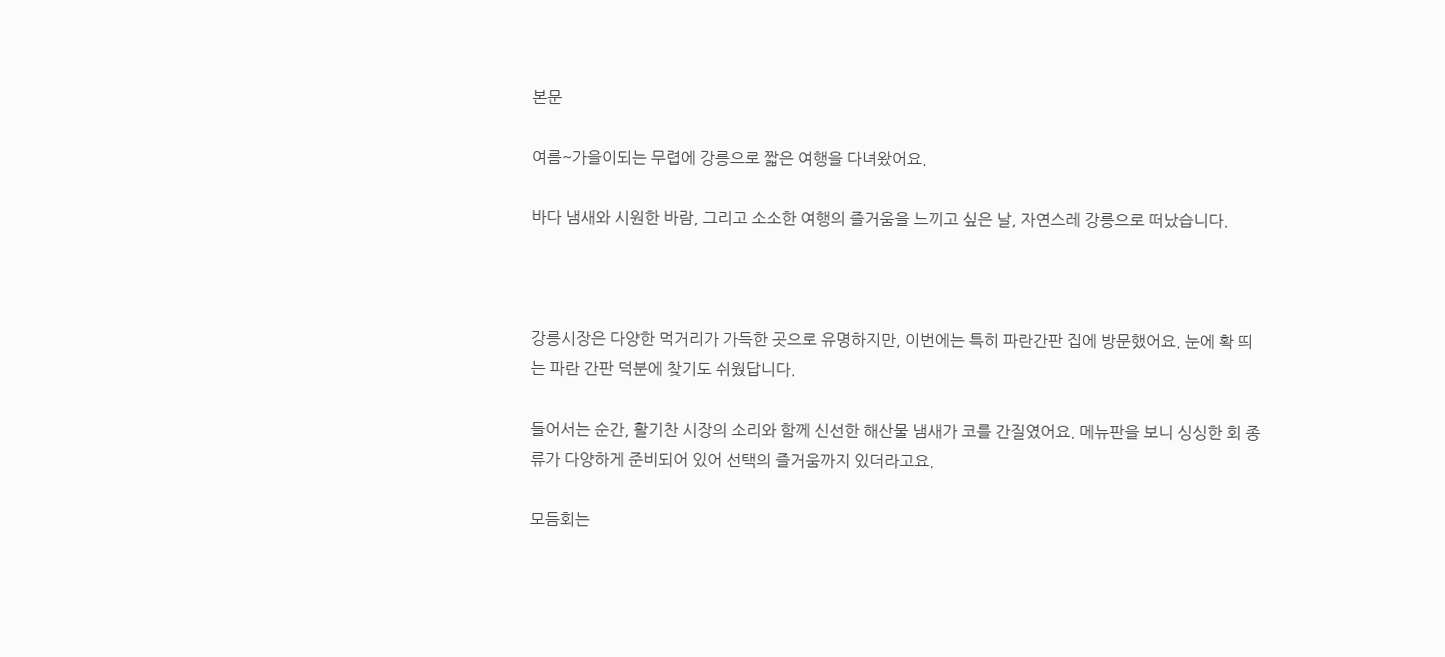본문

여름~가을이되는 무렵에 강릉으로 짧은 여행을 다녀왔어요.

바다 냄새와 시원한 바람, 그리고 소소한 여행의 즐거움을 느끼고 싶은 날, 자연스레 강릉으로 떠났습니다.



강릉시장은 다양한 먹거리가 가득한 곳으로 유명하지만, 이번에는 특히 파란간판 집에 방문했어요. 눈에 확 띄는 파란 간판 덕분에 찾기도 쉬웠답니다.

들어서는 순간, 활기찬 시장의 소리와 함께 신선한 해산물 냄새가 코를 간질였어요. 메뉴판을 보니 싱싱한 회 종류가 다양하게 준비되어 있어 선택의 즐거움까지 있더라고요.

모듬회는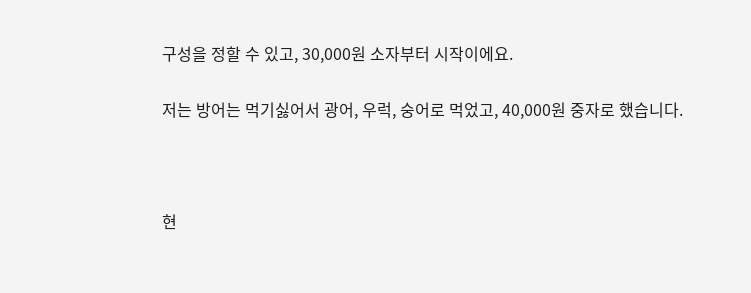구성을 정할 수 있고, 30,000원 소자부터 시작이에요.

저는 방어는 먹기싫어서 광어, 우럭, 숭어로 먹었고, 40,000원 중자로 했습니다.



현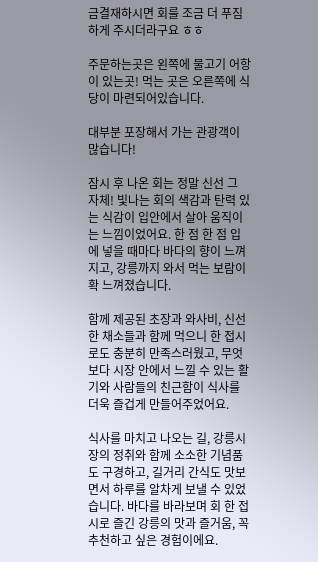금결재하시면 회를 조금 더 푸짐하게 주시더라구요 ㅎㅎ

주문하는곳은 왼쪽에 물고기 어항이 있는곳! 먹는 곳은 오른쪽에 식당이 마련되어있습니다.

대부분 포장해서 가는 관광객이 많습니다!

잠시 후 나온 회는 정말 신선 그 자체! 빛나는 회의 색감과 탄력 있는 식감이 입안에서 살아 움직이는 느낌이었어요. 한 점 한 점 입에 넣을 때마다 바다의 향이 느껴지고, 강릉까지 와서 먹는 보람이 확 느껴졌습니다.

함께 제공된 초장과 와사비, 신선한 채소들과 함께 먹으니 한 접시로도 충분히 만족스러웠고, 무엇보다 시장 안에서 느낄 수 있는 활기와 사람들의 친근함이 식사를 더욱 즐겁게 만들어주었어요.

식사를 마치고 나오는 길, 강릉시장의 정취와 함께 소소한 기념품도 구경하고, 길거리 간식도 맛보면서 하루를 알차게 보낼 수 있었습니다. 바다를 바라보며 회 한 접시로 즐긴 강릉의 맛과 즐거움, 꼭 추천하고 싶은 경험이에요.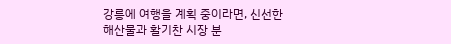강릉에 여행을 계획 중이라면, 신선한 해산물과 활기찬 시장 분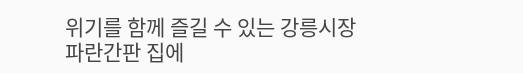위기를 함께 즐길 수 있는 강릉시장 파란간판 집에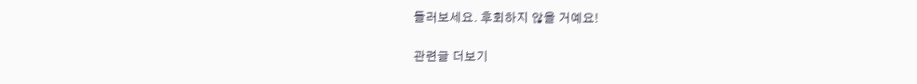들러보세요. 후회하지 않을 거예요!

관련글 더보기